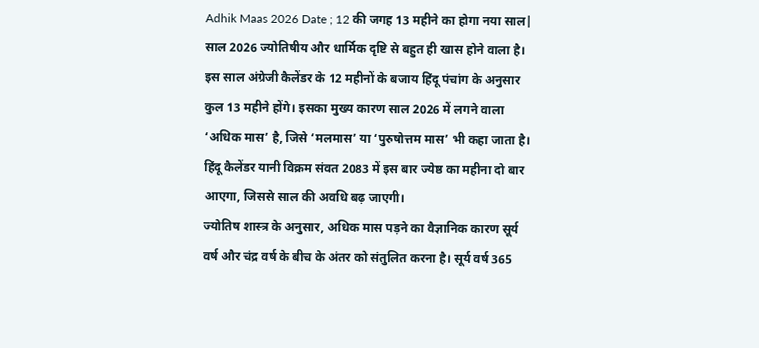Adhik Maas 2026 Date ; 12 की जगह 13 महीने का होगा नया साल|
साल 2026 ज्योतिषीय और धार्मिक दृष्टि से बहुत ही खास होने वाला है। इस साल अंग्रेजी कैलेंडर के 12 महीनों के बजाय हिंदू पंचांग के अनुसार कुल 13 महीने होंगे। इसका मुख्य कारण साल 2026 में लगने वाला ‘अधिक मास’ है, जिसे ‘मलमास’ या ‘पुरुषोत्तम मास’ भी कहा जाता है। हिंदू कैलेंडर यानी विक्रम संवत 2083 में इस बार ज्येष्ठ का महीना दो बार आएगा, जिससे साल की अवधि बढ़ जाएगी।
ज्योतिष शास्त्र के अनुसार, अधिक मास पड़ने का वैज्ञानिक कारण सूर्य वर्ष और चंद्र वर्ष के बीच के अंतर को संतुलित करना है। सूर्य वर्ष 365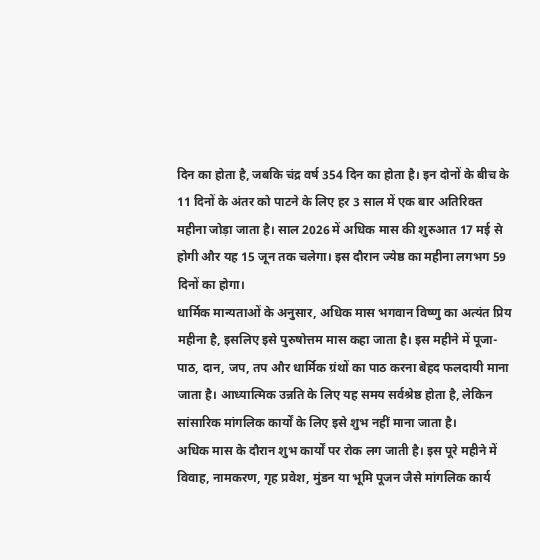दिन का होता है, जबकि चंद्र वर्ष 354 दिन का होता है। इन दोनों के बीच के 11 दिनों के अंतर को पाटने के लिए हर 3 साल में एक बार अतिरिक्त महीना जोड़ा जाता है। साल 2026 में अधिक मास की शुरुआत 17 मई से होगी और यह 15 जून तक चलेगा। इस दौरान ज्येष्ठ का महीना लगभग 59 दिनों का होगा।
धार्मिक मान्यताओं के अनुसार, अधिक मास भगवान विष्णु का अत्यंत प्रिय महीना है, इसलिए इसे पुरुषोत्तम मास कहा जाता है। इस महीने में पूजा-पाठ, दान, जप, तप और धार्मिक ग्रंथों का पाठ करना बेहद फलदायी माना जाता है। आध्यात्मिक उन्नति के लिए यह समय सर्वश्रेष्ठ होता है, लेकिन सांसारिक मांगलिक कार्यों के लिए इसे शुभ नहीं माना जाता है।
अधिक मास के दौरान शुभ कार्यों पर रोक लग जाती है। इस पूरे महीने में विवाह, नामकरण, गृह प्रवेश, मुंडन या भूमि पूजन जैसे मांगलिक कार्य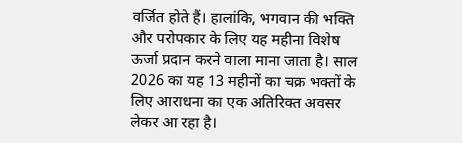वर्जित होते हैं। हालांकि, भगवान की भक्ति और परोपकार के लिए यह महीना विशेष ऊर्जा प्रदान करने वाला माना जाता है। साल 2026 का यह 13 महीनों का चक्र भक्तों के लिए आराधना का एक अतिरिक्त अवसर लेकर आ रहा है।